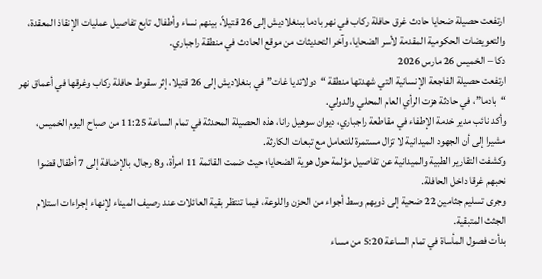ارتفعت حصيلة ضحايا حادث غرق حافلة ركاب في نهر بادما ببنغلاديش إلى 26 قتيلاً، بينهم نساء وأطفال. تابع تفاصيل عمليات الإنقاذ المعقدة، والتعويضات الحكومية المقدمة لأسر الضحايا، وآخر التحديثات من موقع الحادث في منطقة راجباري.
دكا – الخميس 26 مارس 2026
ارتفعت حصيلة الفاجعة الإنسانية التي شهدتها منطقة “دولاتديا غات” في بنغلاديش إلى 26 قتيلا، إثر سقوط حافلة ركاب وغرقها في أعماق نهر “بادما”، في حادثة هزت الرأي العام المحلي والدولي.
وأكد نائب مدير خدمة الإطفاء في مقاطعة راجباري، ديوان سوهيل رانا، هذه الحصيلة المحدثة في تمام الساعة 11:25 من صباح اليوم الخميس، مشيرا إلى أن الجهود الميدانية لا تزال مستمرة للتعامل مع تبعات الكارثة.
وكشفت التقارير الطبية والميدانية عن تفاصيل مؤلمة حول هوية الضحايا؛ حيث ضمت القائمة 11 امرأة، و8 رجال، بالإضافة إلى 7 أطفال قضوا نحبهم غرقا داخل الحافلة.
وجرى تسليم جثامين 22 ضحية إلى ذويهم وسط أجواء من الحزن واللوعة، فيما تنتظر بقية العائلات عند رصيف الميناء لإنهاء إجراءات استلام الجثث المتبقية.
بدأت فصول المأساة في تمام الساعة 5:20 من مساء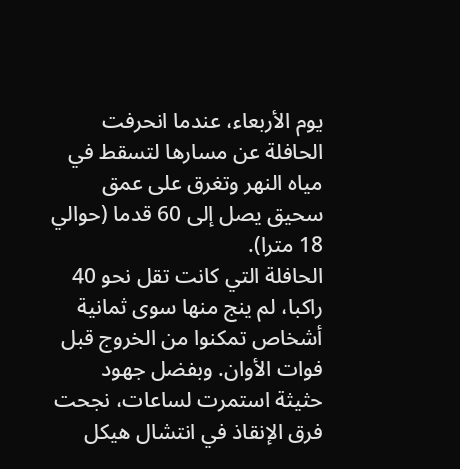يوم الأربعاء، عندما انحرفت الحافلة عن مسارها لتسقط في مياه النهر وتغرق على عمق سحيق يصل إلى 60 قدما (حوالي 18 مترا).
الحافلة التي كانت تقل نحو 40 راكبا، لم ينج منها سوى ثمانية أشخاص تمكنوا من الخروج قبل فوات الأوان. وبفضل جهود حثيثة استمرت لساعات، نجحت فرق الإنقاذ في انتشال هيكل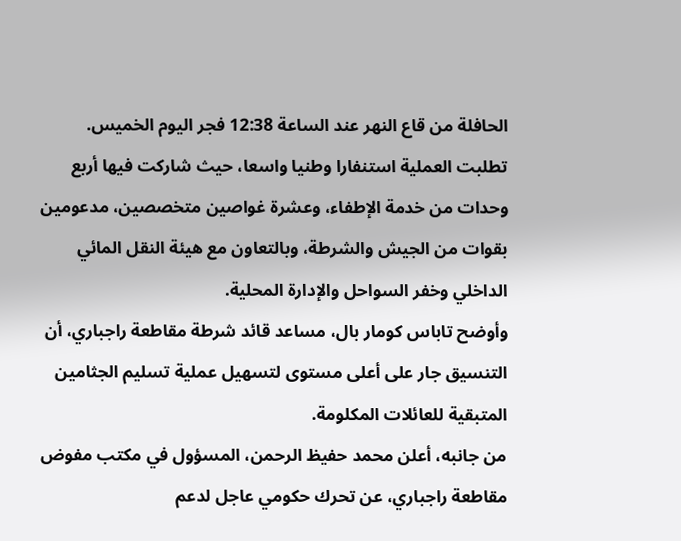الحافلة من قاع النهر عند الساعة 12:38 فجر اليوم الخميس.
تطلبت العملية استنفارا وطنيا واسعا، حيث شاركت فيها أربع وحدات من خدمة الإطفاء، وعشرة غواصين متخصصين، مدعومين بقوات من الجيش والشرطة، وبالتعاون مع هيئة النقل المائي الداخلي وخفر السواحل والإدارة المحلية.
وأوضح تاباس كومار بال، مساعد قائد شرطة مقاطعة راجباري، أن التنسيق جار على أعلى مستوى لتسهيل عملية تسليم الجثامين المتبقية للعائلات المكلومة.
من جانبه، أعلن محمد حفيظ الرحمن، المسؤول في مكتب مفوض مقاطعة راجباري، عن تحرك حكومي عاجل لدعم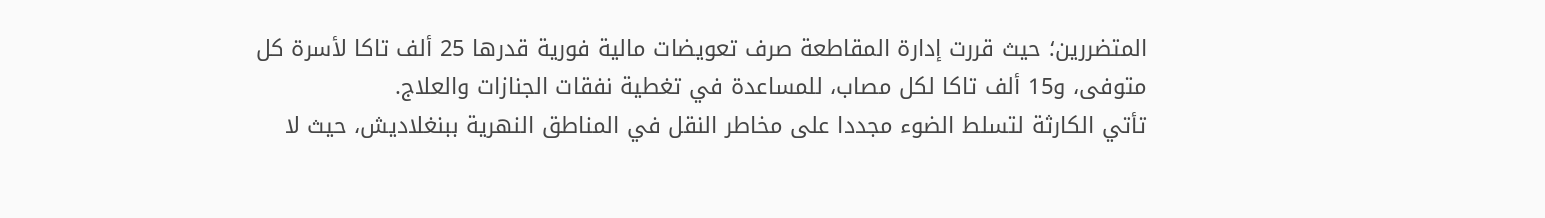المتضررين؛ حيث قررت إدارة المقاطعة صرف تعويضات مالية فورية قدرها 25 ألف تاكا لأسرة كل متوفى، و15 ألف تاكا لكل مصاب، للمساعدة في تغطية نفقات الجنازات والعلاج.
تأتي الكارثة لتسلط الضوء مجددا على مخاطر النقل في المناطق النهرية ببنغلاديش، حيث لا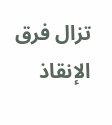تزال فرق الإنقاذ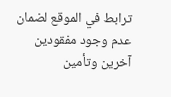ترابط في الموقع لضمان عدم وجود مفقودين آخرين وتأمين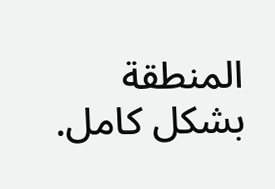المنطقة بشكل كامل.